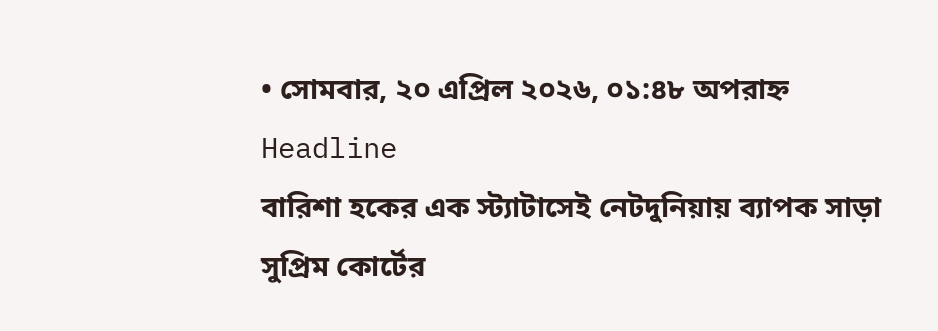• সোমবার, ২০ এপ্রিল ২০২৬, ০১:৪৮ অপরাহ্ন
Headline
বারিশা হকের এক স্ট্যাটাসেই নেটদুনিয়ায় ব্যাপক সাড়া সুপ্রিম কোর্টের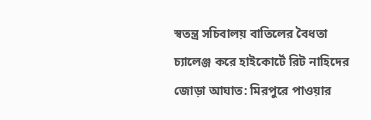স্বতন্ত্র সচিবালয় বাতিলের বৈধতা চ্যালেঞ্জ করে হাইকোর্টে রিট নাহিদের জোড়া আঘাত: মিরপুরে পাওয়ার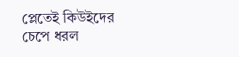প্লেতেই কিউইদের চেপে ধরল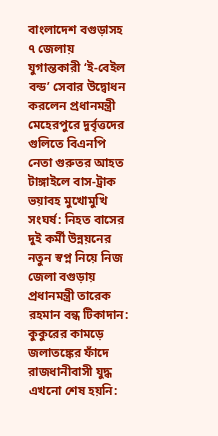বাংলাদেশ বগুড়াসহ ৭ জেলায় যুগান্তকারী ‘ই-বেইল বন্ড’ সেবার উদ্বোধন করলেন প্রধানমন্ত্রী মেহেরপুরে দুর্বৃত্তদের গুলিতে বিএনপি নেতা গুরুতর আহত টাঙ্গাইলে বাস-ট্রাক ভয়াবহ মুখোমুখি সংঘর্ষ: নিহত বাসের দুই কর্মী উন্নয়নের নতুন স্বপ্ন নিয়ে নিজ জেলা বগুড়ায় প্রধানমন্ত্রী তারেক রহমান বন্ধ টিকাদান: কুকুরের কামড়ে জলাতঙ্কের ফাঁদে রাজধানীবাসী যুদ্ধ এখনো শেষ হয়নি: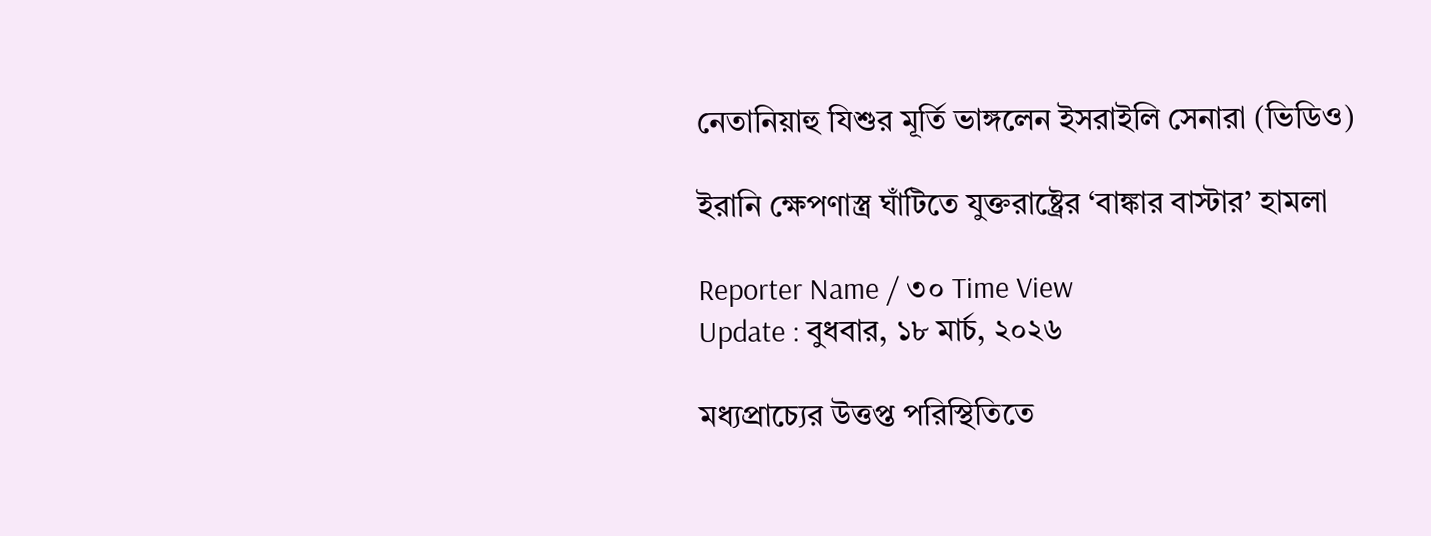নেতানিয়াহু যিশুর মূর্তি ভাঙ্গলেন ইসরাইলি সেনারা (ভিডিও)

ইরানি ক্ষেপণাস্ত্র ঘাঁটিতে যুক্তরাষ্ট্রের ‘বাঙ্কার বাস্টার’ হামলা

Reporter Name / ৩০ Time View
Update : বুধবার, ১৮ মার্চ, ২০২৬

মধ্যপ্রাচ্যের উত্তপ্ত পরিস্থিতিতে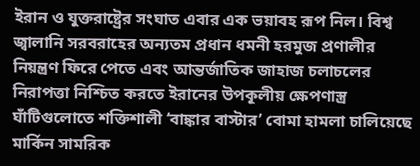ইরান ও যুক্তরাষ্ট্রের সংঘাত এবার এক ভয়াবহ রূপ নিল। বিশ্ব জ্বালানি সরবরাহের অন্যতম প্রধান ধমনী হরমুজ প্রণালীর নিয়ন্ত্রণ ফিরে পেতে এবং আন্তর্জাতিক জাহাজ চলাচলের নিরাপত্তা নিশ্চিত করতে ইরানের উপকূলীয় ক্ষেপণাস্ত্র ঘাঁটিগুলোতে শক্তিশালী ‘বাঙ্কার বাস্টার’ বোমা হামলা চালিয়েছে মার্কিন সামরিক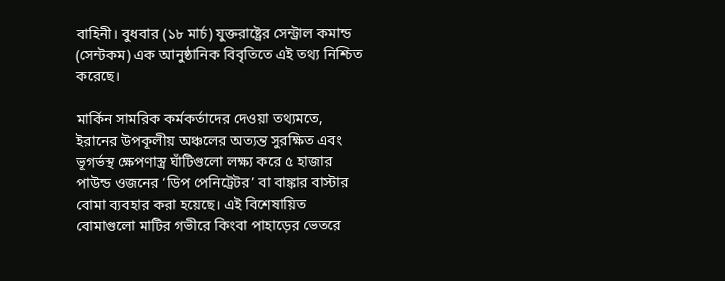বাহিনী। বুধবার (১৮ মার্চ) যুক্তরাষ্ট্রের সেন্ট্রাল কমান্ড (সেন্টকম) এক আনুষ্ঠানিক বিবৃতিতে এই তথ্য নিশ্চিত করেছে।

মার্কিন সামরিক কর্মকর্তাদের দেওয়া তথ্যমতে, ইরানের উপকূলীয় অঞ্চলের অত্যন্ত সুরক্ষিত এবং ভূগর্ভস্থ ক্ষেপণাস্ত্র ঘাঁটিগুলো লক্ষ্য করে ৫ হাজার পাউন্ড ওজনের ‘ডিপ পেনিট্রেটর’ বা বাঙ্কার বাস্টার বোমা ব্যবহার করা হয়েছে। এই বিশেষায়িত বোমাগুলো মাটির গভীরে কিংবা পাহাড়ের ভেতরে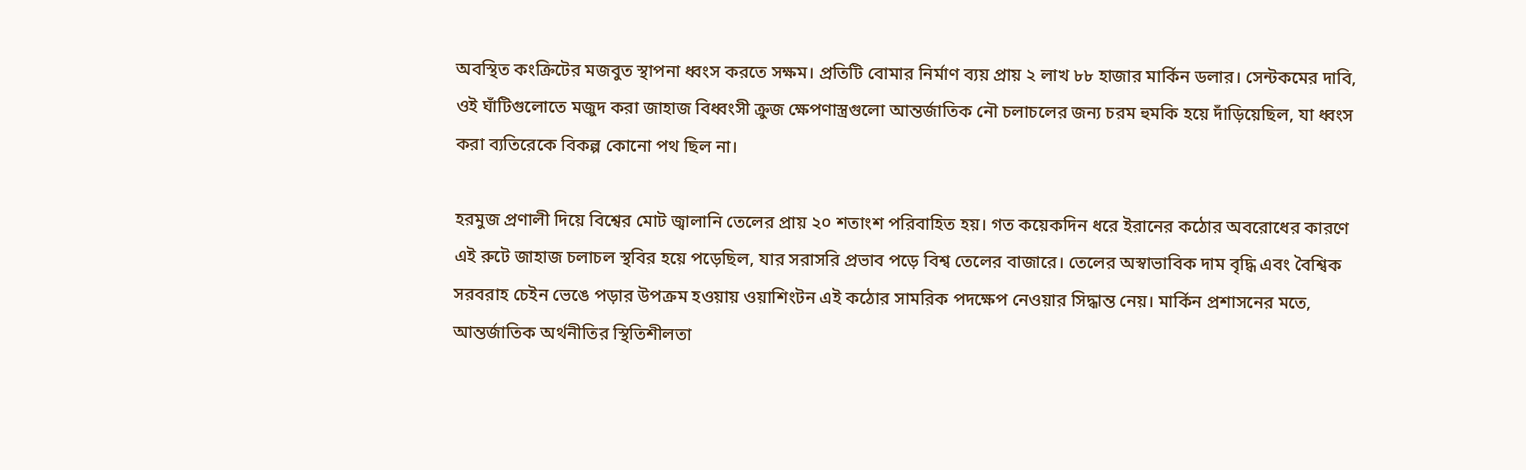অবস্থিত কংক্রিটের মজবুত স্থাপনা ধ্বংস করতে সক্ষম। প্রতিটি বোমার নির্মাণ ব্যয় প্রায় ২ লাখ ৮৮ হাজার মার্কিন ডলার। সেন্টকমের দাবি, ওই ঘাঁটিগুলোতে মজুদ করা জাহাজ বিধ্বংসী ক্রুজ ক্ষেপণাস্ত্রগুলো আন্তর্জাতিক নৌ চলাচলের জন্য চরম হুমকি হয়ে দাঁড়িয়েছিল, যা ধ্বংস করা ব্যতিরেকে বিকল্প কোনো পথ ছিল না।

হরমুজ প্রণালী দিয়ে বিশ্বের মোট জ্বালানি তেলের প্রায় ২০ শতাংশ পরিবাহিত হয়। গত কয়েকদিন ধরে ইরানের কঠোর অবরোধের কারণে এই রুটে জাহাজ চলাচল স্থবির হয়ে পড়েছিল, যার সরাসরি প্রভাব পড়ে বিশ্ব তেলের বাজারে। তেলের অস্বাভাবিক দাম বৃদ্ধি এবং বৈশ্বিক সরবরাহ চেইন ভেঙে পড়ার উপক্রম হওয়ায় ওয়াশিংটন এই কঠোর সামরিক পদক্ষেপ নেওয়ার সিদ্ধান্ত নেয়। মার্কিন প্রশাসনের মতে, আন্তর্জাতিক অর্থনীতির স্থিতিশীলতা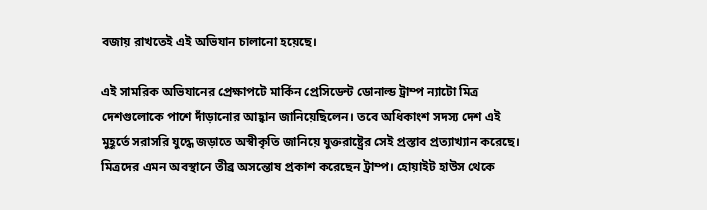বজায় রাখতেই এই অভিযান চালানো হয়েছে।

এই সামরিক অভিযানের প্রেক্ষাপটে মার্কিন প্রেসিডেন্ট ডোনাল্ড ট্রাম্প ন্যাটো মিত্র দেশগুলোকে পাশে দাঁড়ানোর আহ্বান জানিয়েছিলেন। তবে অধিকাংশ সদস্য দেশ এই মুহূর্তে সরাসরি যুদ্ধে জড়াতে অস্বীকৃতি জানিয়ে যুক্তরাষ্ট্রের সেই প্রস্তাব প্রত্যাখ্যান করেছে। মিত্রদের এমন অবস্থানে তীব্র অসন্তোষ প্রকাশ করেছেন ট্রাম্প। হোয়াইট হাউস থেকে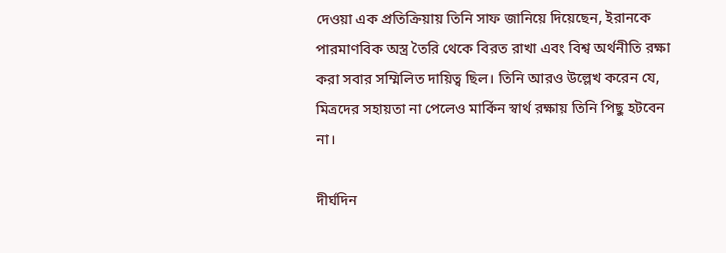দেওয়া এক প্রতিক্রিয়ায় তিনি সাফ জানিয়ে দিয়েছেন, ইরানকে পারমাণবিক অস্ত্র তৈরি থেকে বিরত রাখা এবং বিশ্ব অর্থনীতি রক্ষা করা সবার সম্মিলিত দায়িত্ব ছিল। তিনি আরও উল্লেখ করেন যে, মিত্রদের সহায়তা না পেলেও মার্কিন স্বার্থ রক্ষায় তিনি পিছু হটবেন না।

দীর্ঘদিন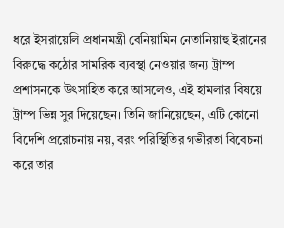ধরে ইসরায়েলি প্রধানমন্ত্রী বেনিয়ামিন নেতানিয়াহু ইরানের বিরুদ্ধে কঠোর সামরিক ব্যবস্থা নেওয়ার জন্য ট্রাম্প প্রশাসনকে উৎসাহিত করে আসলেও, এই হামলার বিষয়ে ট্রাম্প ভিন্ন সুর দিয়েছেন। তিনি জানিয়েছেন, এটি কোনো বিদেশি প্ররোচনায় নয়, বরং পরিস্থিতির গভীরতা বিবেচনা করে তার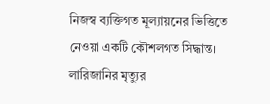নিজস্ব ব্যক্তিগত মূল্যায়নের ভিত্তিতে নেওয়া একটি কৌশলগত সিদ্ধান্ত। লারিজানির মৃত্যুর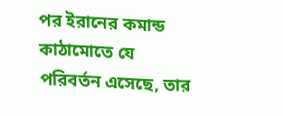পর ইরানের কমান্ড কাঠামোতে যে পরিবর্তন এসেছে, তার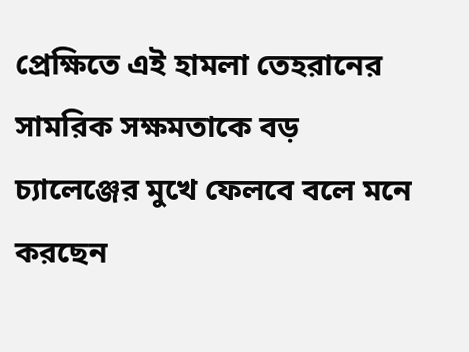প্রেক্ষিতে এই হামলা তেহরানের সামরিক সক্ষমতাকে বড় চ্যালেঞ্জের মুখে ফেলবে বলে মনে করছেন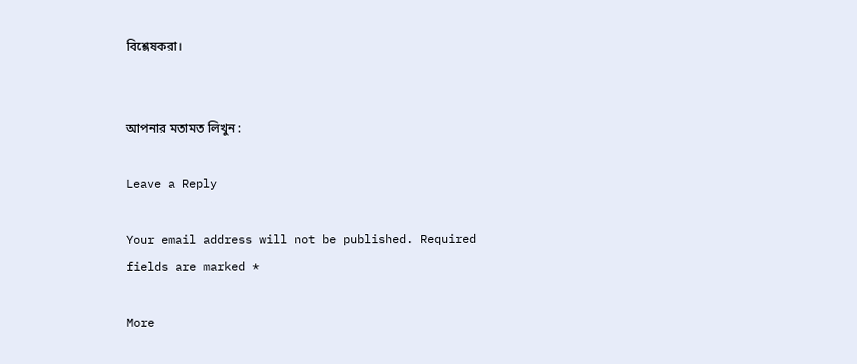বিশ্লেষকরা।


আপনার মতামত লিখুন :

Leave a Reply

Your email address will not be published. Required fields are marked *

More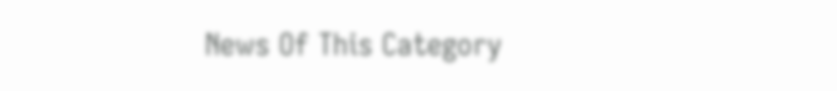News Of This Category